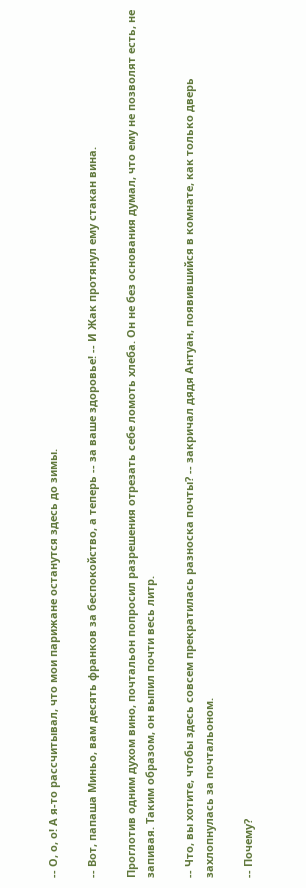-- О, о, о! А я-то рассчитывал, что мои парижане останутся здесь до зимы.

-- Вот, папаша Миньо, вам десять франков за беспокойство, а теперь -- за ваше здоровье! -- И Жак протянул ему стакан вина.

Проглотив одним духом вино, почтальон попросил разрешения отрезать себе ломоть хлеба. Он не без основания думал, что ему не позволят есть, не запивая. Таким образом, он выпил почти весь литр.

-- Что, вы хотите, чтобы здесь совсем прекратилась разноска почты? -- закричал дядя Антуан, появившийся в комнате, как только дверь захлопнулась за почтальоном.

-- Почему?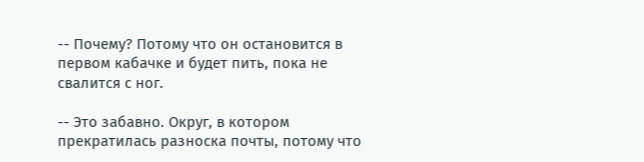-- Почему? Потому что он остановится в первом кабачке и будет пить, пока не свалится с ног.

-- Это забавно. Округ, в котором прекратилась разноска почты, потому что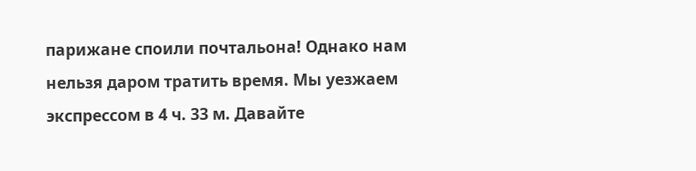парижане споили почтальона! Однако нам нельзя даром тратить время. Мы уезжаем экспрессом в 4 ч. 33 м. Давайте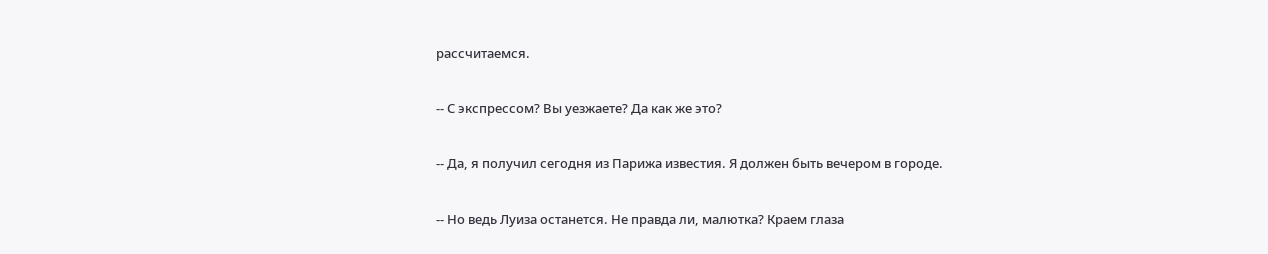рассчитаемся.

-- С экспрессом? Вы уезжаете? Да как же это?

-- Да, я получил сегодня из Парижа известия. Я должен быть вечером в городе.

-- Но ведь Луиза останется. Не правда ли, малютка? Краем глаза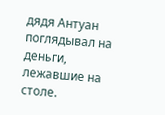дядя Антуан поглядывал на деньги, лежавшие на столе.